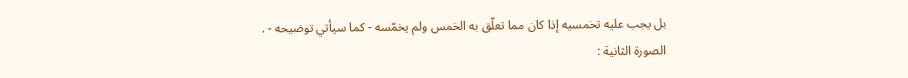بل يجب عليه تخمسيه إذا كان مما تعلّق به الخمس ولم يخمّسه - كما سيأتي توضيحه - .
الصورة الثانية :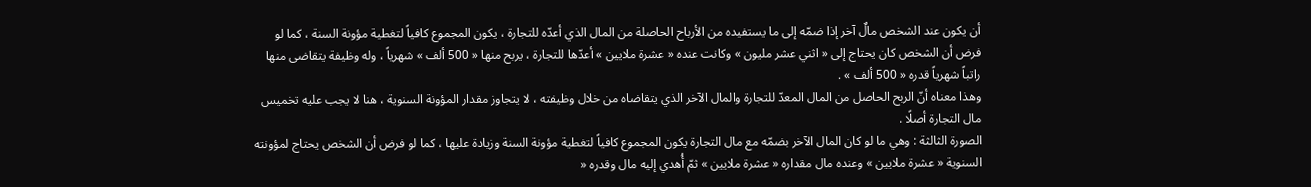أن يكون عند الشخص مالٌ آخر إذا ضمّه إلى ما يستفيده من الأرباح الحاصلة من المال الذي أعدّه للتجارة ، يكون المجموع كافياً لتغطية مؤونة السنة ، كما لو فرض أن الشخص كان يحتاج إلى « اثني عشر مليون » وكانت عنده « عشرة ملايين » أعدّها للتجارة ، يربح منها « 500 ألف » شهرياً ، وله وظيفة يتقاضى منها راتباً شهرياً قدره « 500 ألف » .
وهذا معناه أنّ الربح الحاصل من المال المعدّ للتجارة والمال الآخر الذي يتقاضاه من خلال وظيفته ، لا يتجاوز مقدار المؤونة السنوية ، هنا لا يجب عليه تخميس مال التجارة أصلًا .
الصورة الثالثة : وهي ما لو كان المال الآخر بضمّه مع مال التجارة يكون المجموع كافياً لتغطية مؤونة السنة وزيادة عليها ، كما لو فرض أن الشخص يحتاج لمؤونته السنوية « عشرة ملايين » وعنده مال مقداره « عشرة ملايين » ثمّ أُهدي إليه مال وقدره «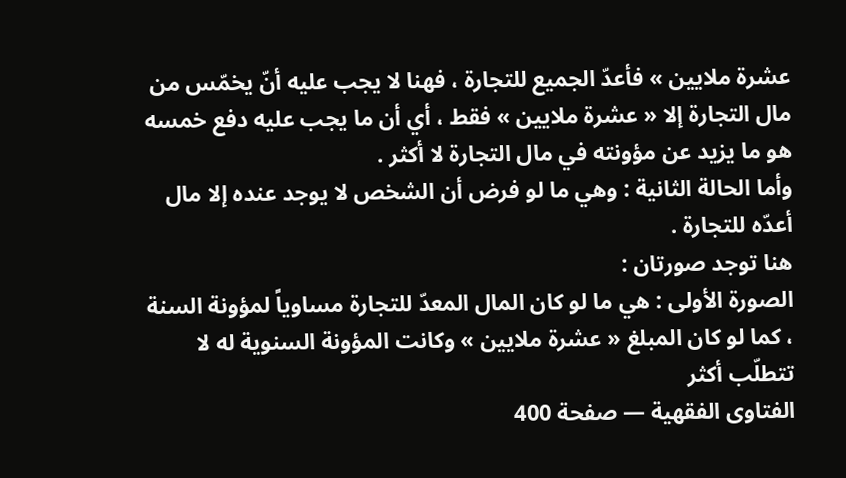عشرة ملايين » فأعدّ الجميع للتجارة ، فهنا لا يجب عليه أنّ يخمّس من مال التجارة إلا « عشرة ملايين » فقط ، أي أن ما يجب عليه دفع خمسه هو ما يزيد عن مؤونته في مال التجارة لا أكثر .
وأما الحالة الثانية : وهي ما لو فرض أن الشخص لا يوجد عنده إلا مال أعدّه للتجارة .
هنا توجد صورتان :
الصورة الأولى : هي ما لو كان المال المعدّ للتجارة مساوياً لمؤونة السنة ، كما لو كان المبلغ « عشرة ملايين » وكانت المؤونة السنوية له لا تتطلّب أكثر
الفتاوى الفقهية — صفحة 400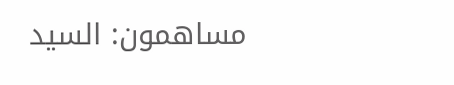مساهمون: السيد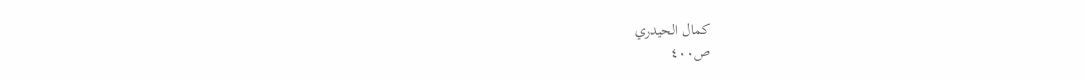كمال الحيدري
ص٤٠٠